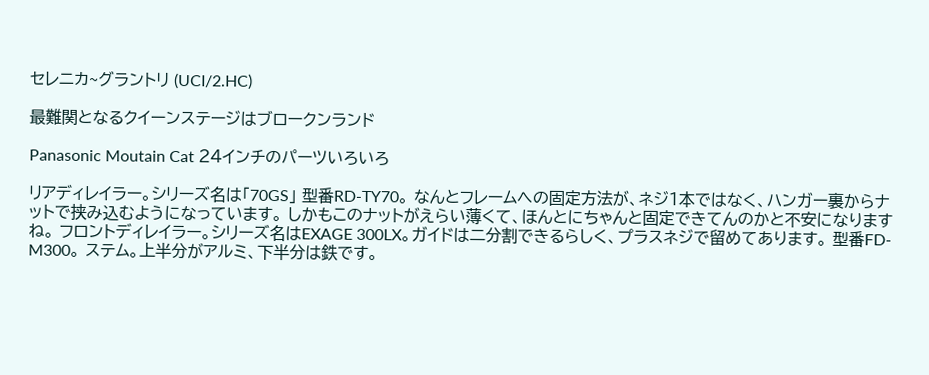セレニカ~グラントリ (UCI/2.HC)

最難関となるクイーンステージはブロークンランド

Panasonic Moutain Cat 24インチのパーツいろいろ

リアディレイラー。シリーズ名は「70GS」 型番RD-TY70。 なんとフレームへの固定方法が、ネジ1本ではなく、ハンガー裏からナットで挟み込むようになっています。 しかもこのナットがえらい薄くて、ほんとにちゃんと固定できてんのかと不安になりますね。 フロントディレイラー。シリーズ名はEXAGE 300LX。ガイドは二分割できるらしく、プラスネジで留めてあります。 型番FD-M300。 ステム。上半分がアルミ、下半分は鉄です。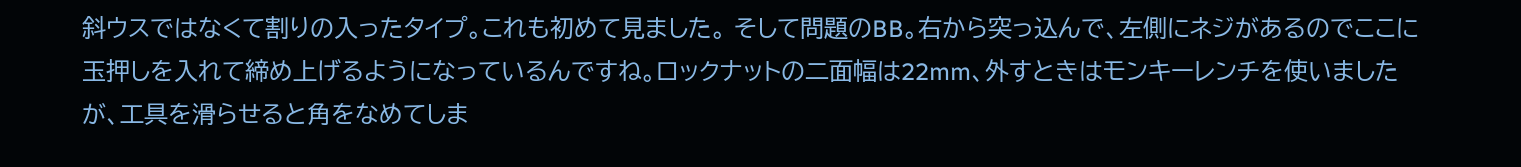斜ウスではなくて割りの入ったタイプ。これも初めて見ました。 そして問題のBB。右から突っ込んで、左側にネジがあるのでここに玉押しを入れて締め上げるようになっているんですね。ロックナットの二面幅は22mm、外すときはモンキーレンチを使いましたが、工具を滑らせると角をなめてしま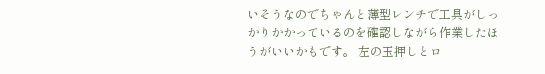いそうなのでちゃんと薄型レンチで工具がしっかりかかっているのを確認しながら作業したほうがいいかもです。 左の玉押しとロ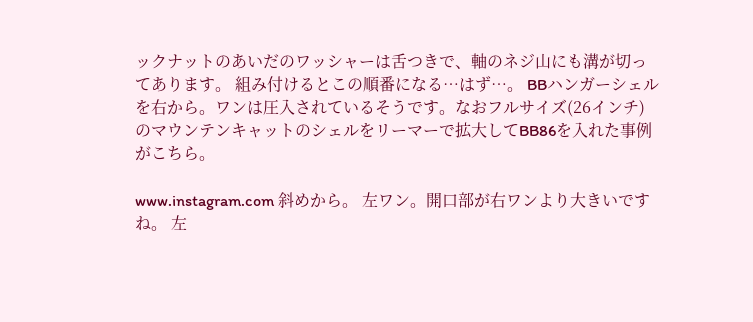ックナットのあいだのワッシャーは舌つきで、軸のネジ山にも溝が切ってあります。 組み付けるとこの順番になる…はず…。 BBハンガーシェルを右から。ワンは圧入されているそうです。なおフルサイズ(26インチ)のマウンテンキャットのシェルをリーマーで拡大してBB86を入れた事例がこちら。

www.instagram.com 斜めから。 左ワン。開口部が右ワンより大きいですね。 左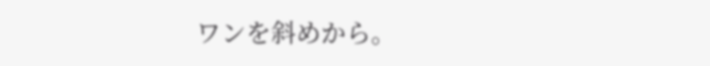ワンを斜めから。